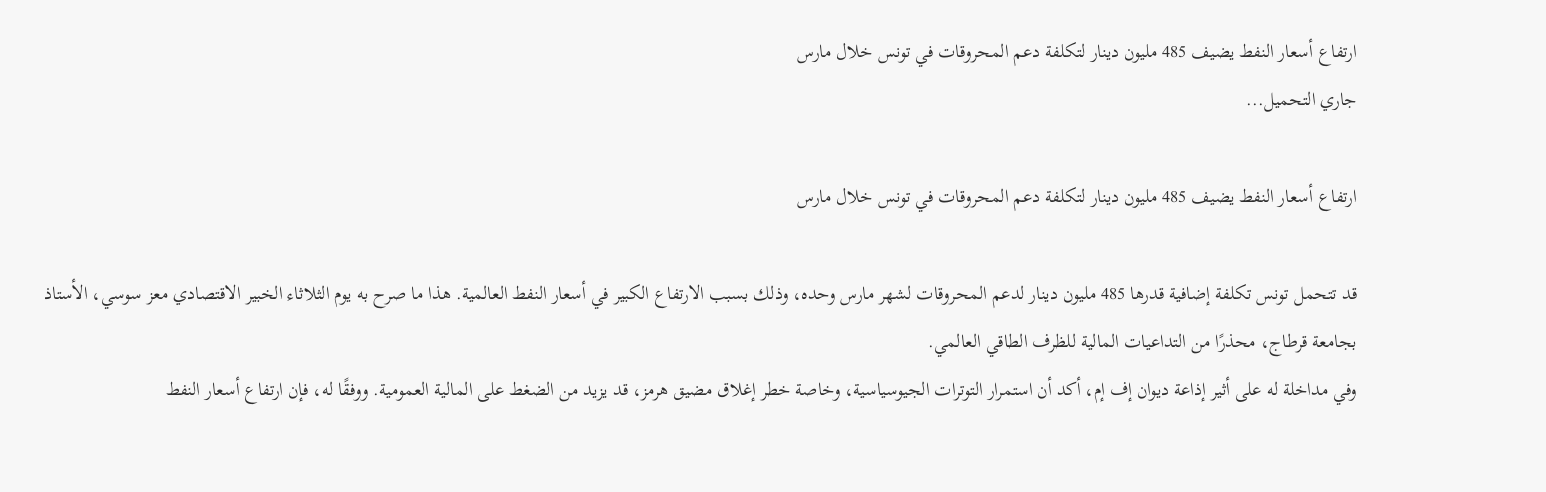ارتفاع أسعار النفط يضيف 485 مليون دينار لتكلفة دعم المحروقات في تونس خلال مارس
جاري التحميل...

ارتفاع أسعار النفط يضيف 485 مليون دينار لتكلفة دعم المحروقات في تونس خلال مارس

قد تتحمل تونس تكلفة إضافية قدرها 485 مليون دينار لدعم المحروقات لشهر مارس وحده، وذلك بسبب الارتفاع الكبير في أسعار النفط العالمية. هذا ما صرح به يوم الثلاثاء الخبير الاقتصادي معز سوسي، الأستاذ بجامعة قرطاج، محذرًا من التداعيات المالية للظرف الطاقي العالمي.
وفي مداخلة له على أثير إذاعة ديوان إف إم، أكد أن استمرار التوترات الجيوسياسية، وخاصة خطر إغلاق مضيق هرمز، قد يزيد من الضغط على المالية العمومية. ووفقًا له، فإن ارتفاع أسعار النفط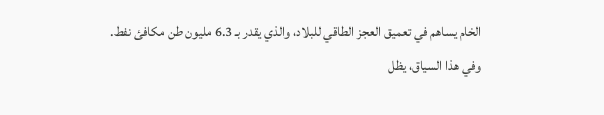الخام يساهم في تعميق العجز الطاقي للبلاد، والذي يقدر بـ 6.3 مليون طن مكافئ نفط.
وفي هذا السياق، يظل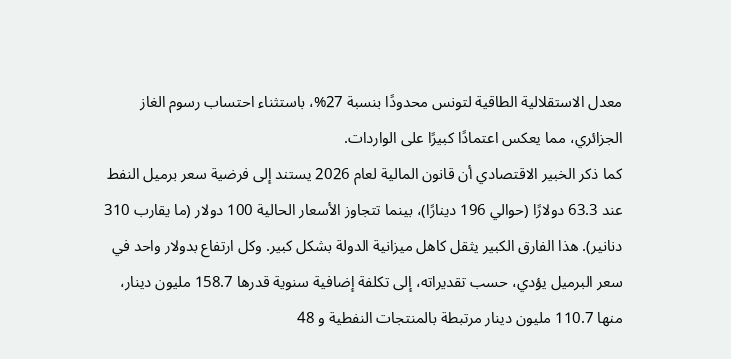معدل الاستقلالية الطاقية لتونس محدودًا بنسبة 27%، باستثناء احتساب رسوم الغاز الجزائري، مما يعكس اعتمادًا كبيرًا على الواردات.
كما ذكر الخبير الاقتصادي أن قانون المالية لعام 2026 يستند إلى فرضية سعر برميل النفط عند 63.3 دولارًا (حوالي 196 دينارًا)، بينما تتجاوز الأسعار الحالية 100 دولار (ما يقارب 310 دنانير). هذا الفارق الكبير يثقل كاهل ميزانية الدولة بشكل كبير. وكل ارتفاع بدولار واحد في سعر البرميل يؤدي، حسب تقديراته، إلى تكلفة إضافية سنوية قدرها 158.7 مليون دينار، منها 110.7 مليون دينار مرتبطة بالمنتجات النفطية و 48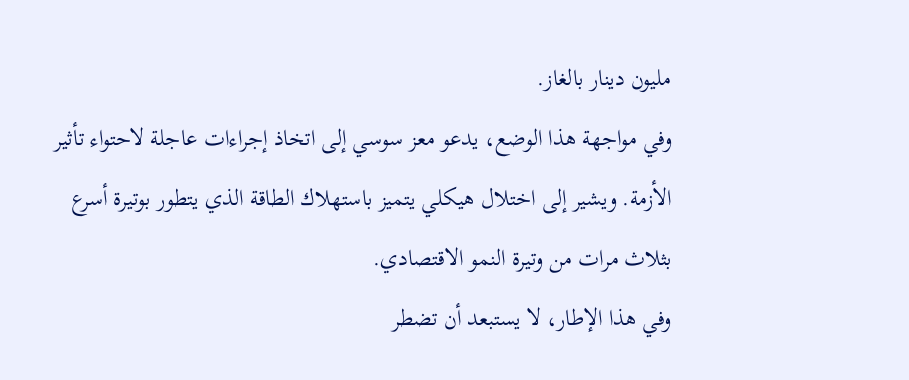مليون دينار بالغاز.
وفي مواجهة هذا الوضع، يدعو معز سوسي إلى اتخاذ إجراءات عاجلة لاحتواء تأثير الأزمة. ويشير إلى اختلال هيكلي يتميز باستهلاك الطاقة الذي يتطور بوتيرة أسرع بثلاث مرات من وتيرة النمو الاقتصادي.
وفي هذا الإطار، لا يستبعد أن تضطر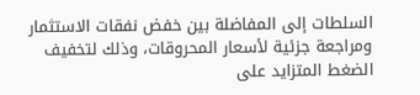السلطات إلى المفاضلة بين خفض نفقات الاستثمار ومراجعة جزئية لأسعار المحروقات، وذلك لتخفيف الضغط المتزايد على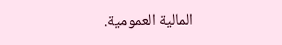المالية العمومية.